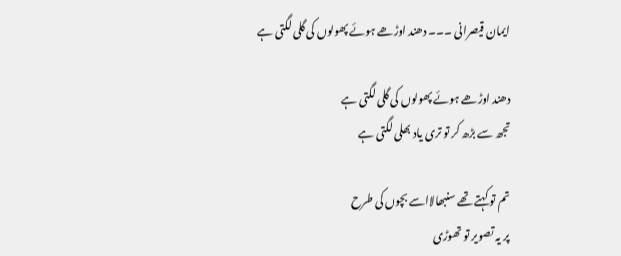ایمان قیصرانی ۔۔۔ دھند اوڑھے ہوئے پھولوں کی گلی لگتی ہے

دھند اوڑھے ہوئے پھولوں کی گلی لگتی ہے
تجھ سے بڑھ کر تو تری یاد بھلی لگتی ہے

تم تو کہتے تھے سنبھالااسے بچوں کی طرح
پر یہ تصویر تو تھوڑی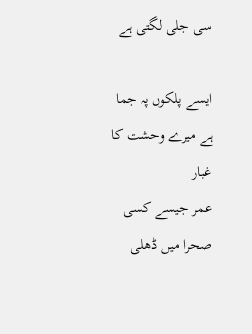سی جلی لگتی ہے

ایسے پلکوں پہ جما ہے میرے وحشت کا غبار
عمر جیسے کسی صحرا میں ڈھلی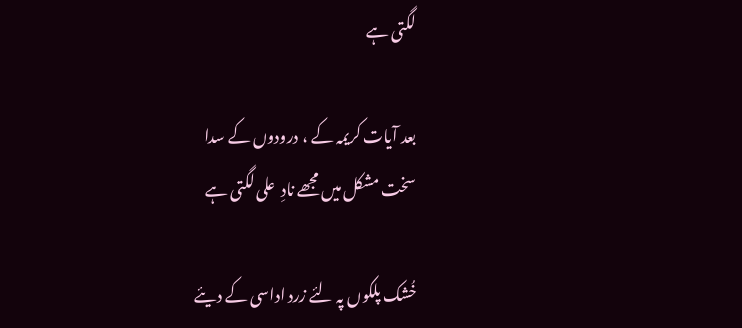لگتی ہے

بعد آیات کریمہ کے ، درودوں کے سدا
سخت مشکل میں مجھے نادِ  علی لگتی ہے

خُشک پلکوں پہ لئے زرد اداسی کے دیئے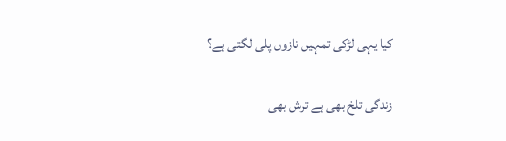کیا یہی لڑکی تمہیں نازوں پلی لگتی ہے؟

زندگی تلخ بھی ہے ترش بھی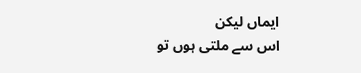ایماں لیکن
اس سے ملتی ہوں تو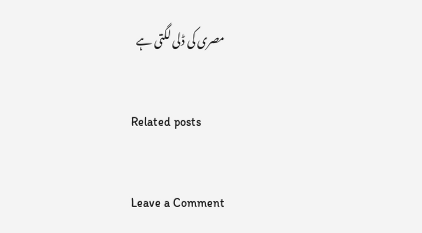مصری کی ڈلی لگتی ہے

Related posts

Leave a Comment